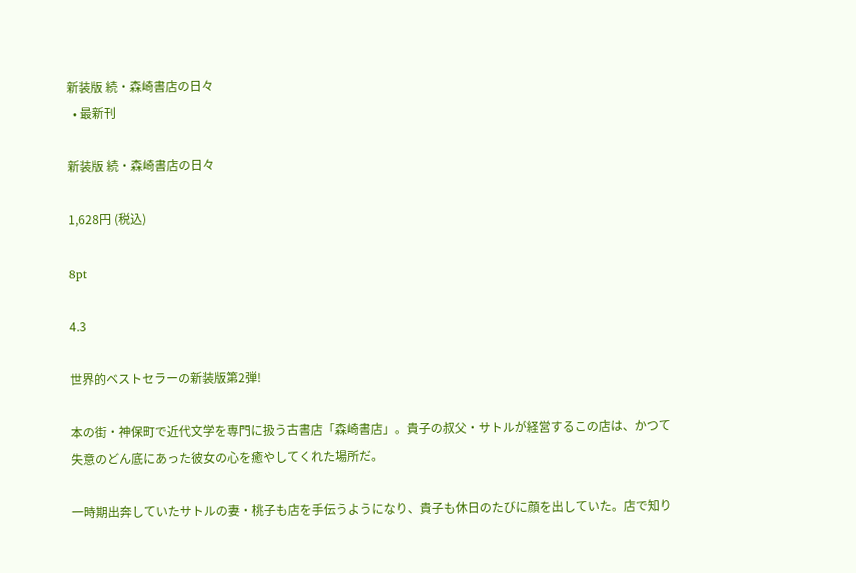新装版 続・森崎書店の日々
  • 最新刊

新装版 続・森崎書店の日々

1,628円 (税込)

8pt

4.3

世界的ベストセラーの新装版第2弾!

本の街・神保町で近代文学を専門に扱う古書店「森崎書店」。貴子の叔父・サトルが経営するこの店は、かつて失意のどん底にあった彼女の心を癒やしてくれた場所だ。

一時期出奔していたサトルの妻・桃子も店を手伝うようになり、貴子も休日のたびに顔を出していた。店で知り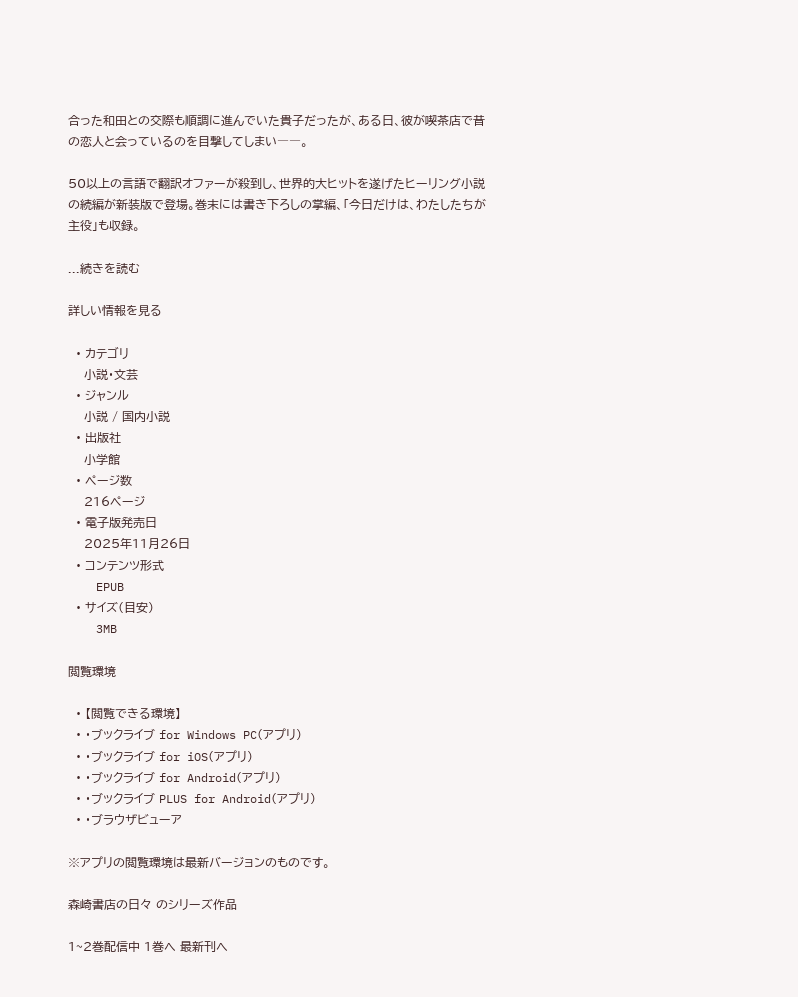合った和田との交際も順調に進んでいた貴子だったが、ある日、彼が喫茶店で昔の恋人と会っているのを目撃してしまい――。

50以上の言語で翻訳オファーが殺到し、世界的大ヒットを遂げたヒーリング小説の続編が新装版で登場。巻末には書き下ろしの掌編、「今日だけは、わたしたちが主役」も収録。

...続きを読む

詳しい情報を見る

  • カテゴリ
    小説・文芸
  • ジャンル
    小説 / 国内小説
  • 出版社
    小学館
  • ページ数
    216ページ
  • 電子版発売日
    2025年11月26日
  • コンテンツ形式
    EPUB
  • サイズ(目安)
    3MB

閲覧環境

  • 【閲覧できる環境】
  • ・ブックライブ for Windows PC(アプリ)
  • ・ブックライブ for iOS(アプリ)
  • ・ブックライブ for Android(アプリ)
  • ・ブックライブ PLUS for Android(アプリ)
  • ・ブラウザビューア

※アプリの閲覧環境は最新バージョンのものです。

森崎書店の日々 のシリーズ作品

1~2巻配信中 1巻へ 最新刊へ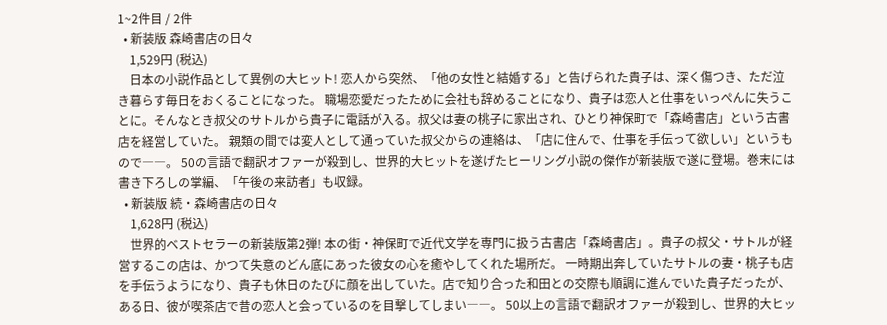1~2件目 / 2件
  • 新装版 森崎書店の日々
    1,529円 (税込)
    日本の小説作品として異例の大ヒット! 恋人から突然、「他の女性と結婚する」と告げられた貴子は、深く傷つき、ただ泣き暮らす毎日をおくることになった。 職場恋愛だったために会社も辞めることになり、貴子は恋人と仕事をいっぺんに失うことに。そんなとき叔父のサトルから貴子に電話が入る。叔父は妻の桃子に家出され、ひとり神保町で「森崎書店」という古書店を経営していた。 親類の間では変人として通っていた叔父からの連絡は、「店に住んで、仕事を手伝って欲しい」というもので――。 50の言語で翻訳オファーが殺到し、世界的大ヒットを遂げたヒーリング小説の傑作が新装版で遂に登場。巻末には書き下ろしの掌編、「午後の来訪者」も収録。
  • 新装版 続・森崎書店の日々
    1,628円 (税込)
    世界的ベストセラーの新装版第2弾! 本の街・神保町で近代文学を専門に扱う古書店「森崎書店」。貴子の叔父・サトルが経営するこの店は、かつて失意のどん底にあった彼女の心を癒やしてくれた場所だ。 一時期出奔していたサトルの妻・桃子も店を手伝うようになり、貴子も休日のたびに顔を出していた。店で知り合った和田との交際も順調に進んでいた貴子だったが、ある日、彼が喫茶店で昔の恋人と会っているのを目撃してしまい――。 50以上の言語で翻訳オファーが殺到し、世界的大ヒッ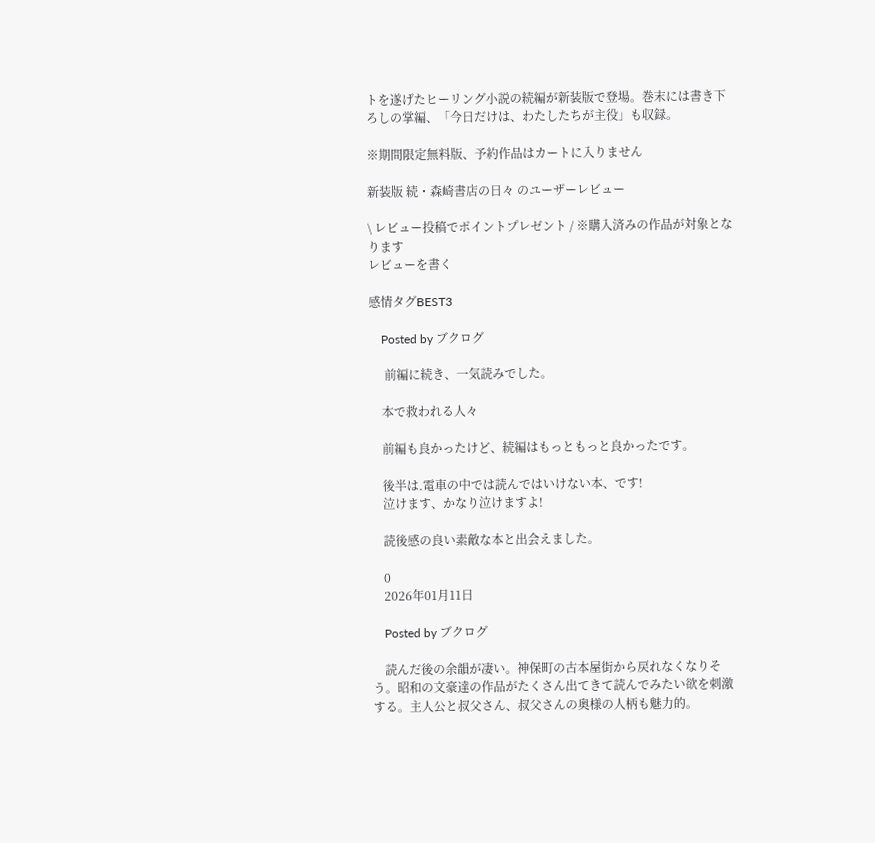トを遂げたヒーリング小説の続編が新装版で登場。巻末には書き下ろしの掌編、「今日だけは、わたしたちが主役」も収録。

※期間限定無料版、予約作品はカートに入りません

新装版 続・森崎書店の日々 のユーザーレビュー

\ レビュー投稿でポイントプレゼント / ※購入済みの作品が対象となります
レビューを書く

感情タグBEST3

    Posted by ブクログ

     前編に続き、一気読みでした。

    本で救われる人々

    前編も良かったけど、続編はもっともっと良かったです。

    後半は.電車の中では読んではいけない本、です!
    泣けます、かなり泣けますよ!

    読後感の良い素敵な本と出会えました。

    0
    2026年01月11日

    Posted by ブクログ

    読んだ後の余韻が凄い。神保町の古本屋街から戻れなくなりそう。昭和の文豪達の作品がたくさん出てきて読んでみたい欲を刺激する。主人公と叔父さん、叔父さんの奥様の人柄も魅力的。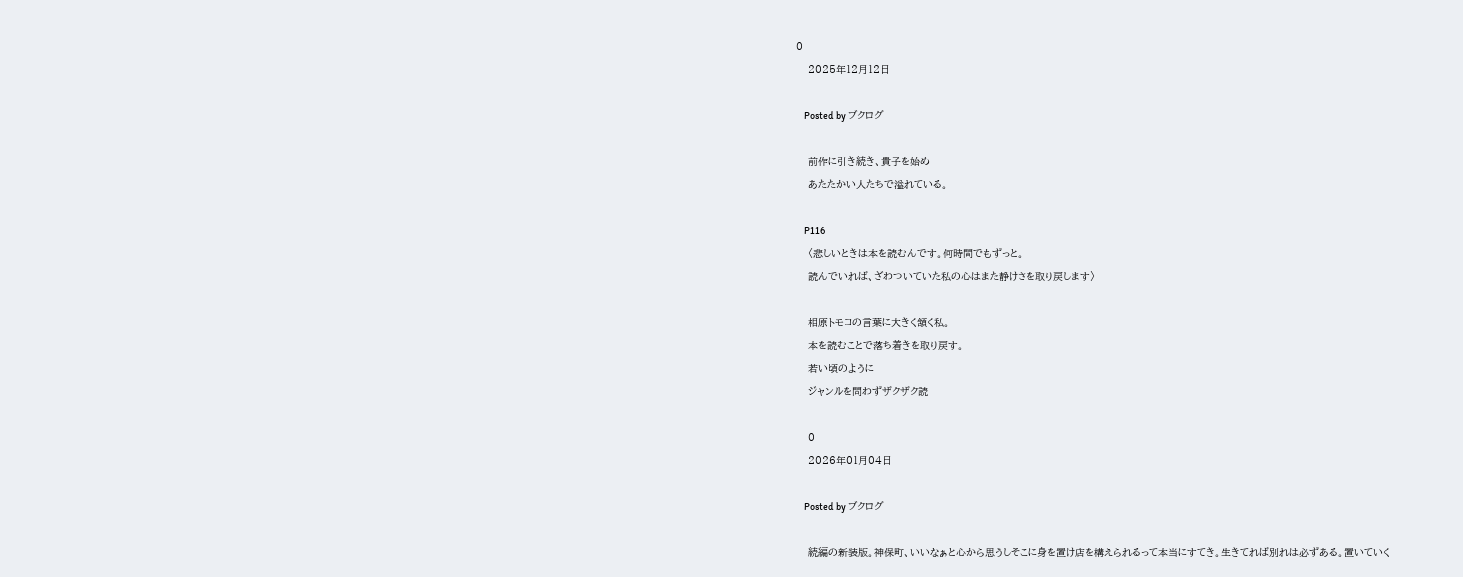0
    2025年12月12日

    Posted by ブクログ

    前作に引き続き、貴子を始め
    あたたかい人たちで溢れている。

    P116
    〈悲しいときは本を読むんです。何時間でもずっと。
    読んでいれば、ざわついていた私の心はまた静けさを取り戻します〉

    相原トモコの言葉に大きく頷く私。
    本を読むことで落ち着きを取り戻す。
    若い頃のように
    ジャンルを問わずザクザク読

    0
    2026年01月04日

    Posted by ブクログ

    続編の新装版。神保町、いいなぁと心から思うしそこに身を置け店を構えられるって本当にすてき。生きてれば別れは必ずある。置いていく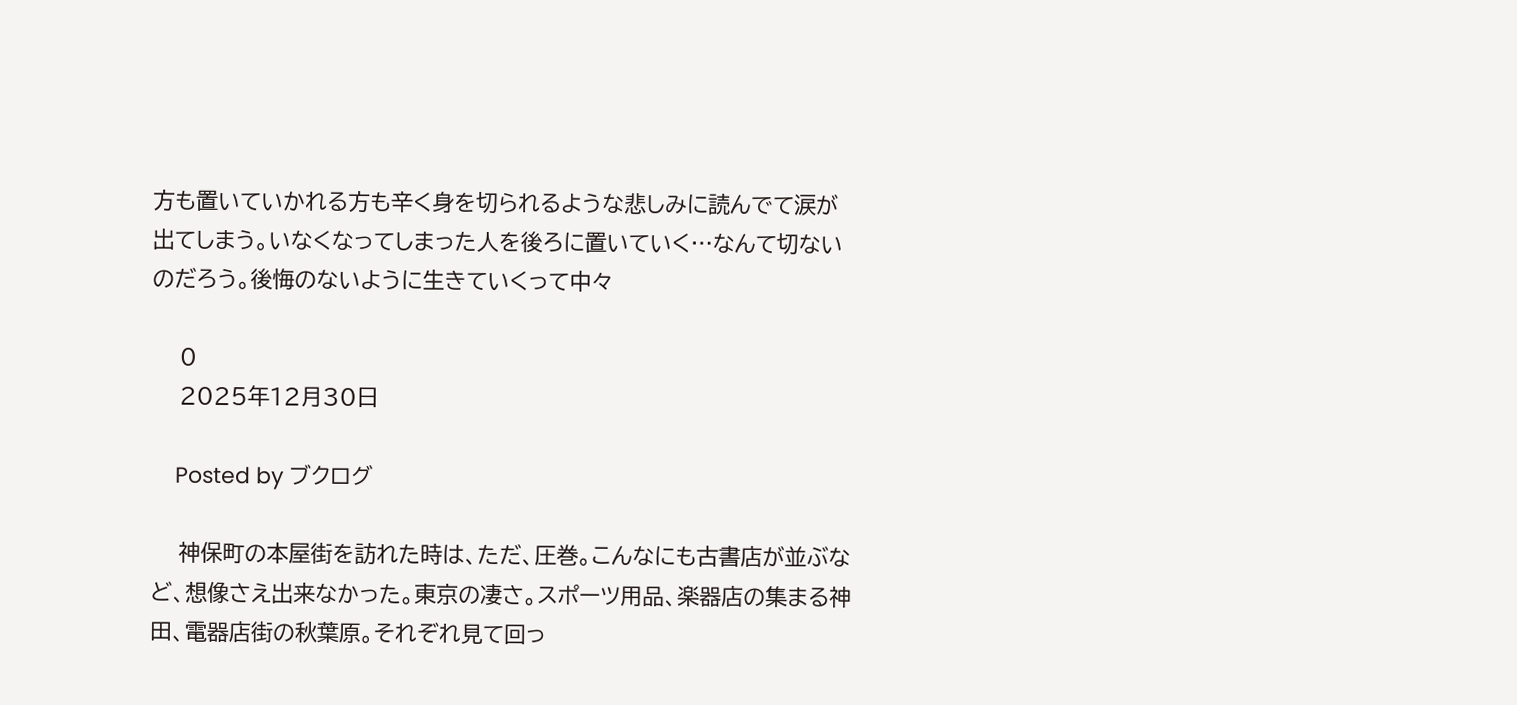方も置いていかれる方も辛く身を切られるような悲しみに読んでて涙が出てしまう。いなくなってしまった人を後ろに置いていく…なんて切ないのだろう。後悔のないように生きていくって中々

    0
    2025年12月30日

    Posted by ブクログ

    神保町の本屋街を訪れた時は、ただ、圧巻。こんなにも古書店が並ぶなど、想像さえ出来なかった。東京の凄さ。スポーツ用品、楽器店の集まる神田、電器店街の秋葉原。それぞれ見て回っ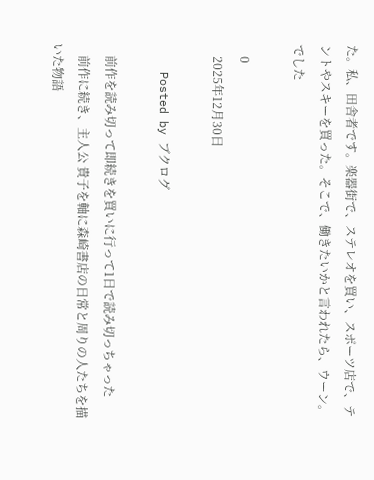た。私、田舎者です。楽器街で、ステレオを買い、スポーツ店で、テントやスキーを買った。そこで、働きたいかと言われたら、ウーン。でした

    0
    2025年12月30日

    Posted by ブクログ

    前作を読み切って即続きを買いに行って1日で読み切っちゃった
    前作に続き、主人公 貴子を軸に森崎書店の日常と周りの人たちを描いた物語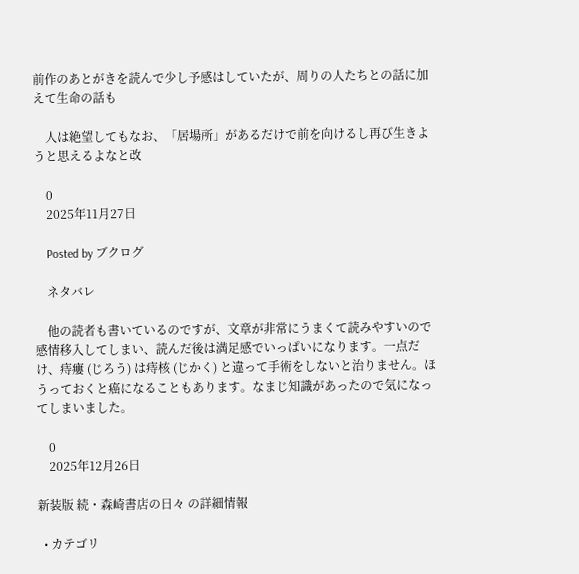前作のあとがきを読んで少し予感はしていたが、周りの人たちとの話に加えて生命の話も

    人は絶望してもなお、「居場所」があるだけで前を向けるし再び生きようと思えるよなと改

    0
    2025年11月27日

    Posted by ブクログ

    ネタバレ

    他の読者も書いているのですが、文章が非常にうまくて読みやすいので感情移入してしまい、読んだ後は満足感でいっぱいになります。一点だけ、痔瘻 (じろう) は痔核 (じかく) と違って手術をしないと治りません。ほうっておくと癌になることもあります。なまじ知識があったので気になってしまいました。

    0
    2025年12月26日

新装版 続・森崎書店の日々 の詳細情報

  • カテゴリ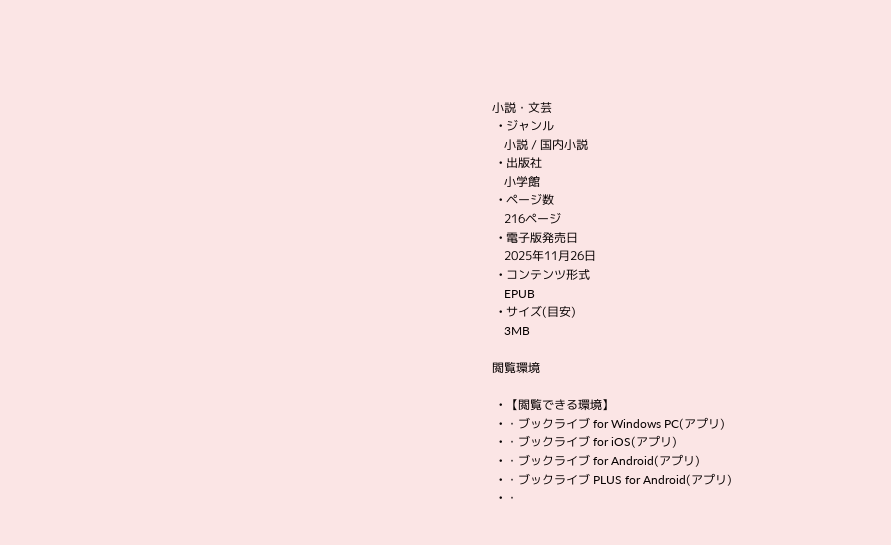小説・文芸
  • ジャンル
    小説 / 国内小説
  • 出版社
    小学館
  • ページ数
    216ページ
  • 電子版発売日
    2025年11月26日
  • コンテンツ形式
    EPUB
  • サイズ(目安)
    3MB

閲覧環境

  • 【閲覧できる環境】
  • ・ブックライブ for Windows PC(アプリ)
  • ・ブックライブ for iOS(アプリ)
  • ・ブックライブ for Android(アプリ)
  • ・ブックライブ PLUS for Android(アプリ)
  • ・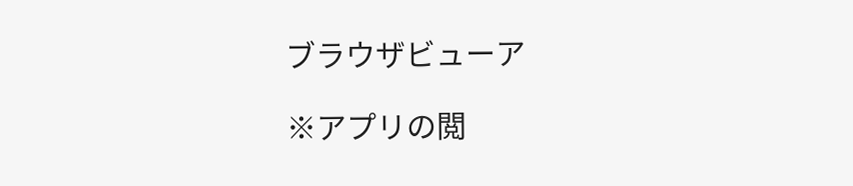ブラウザビューア

※アプリの閲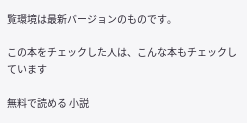覧環境は最新バージョンのものです。

この本をチェックした人は、こんな本もチェックしています

無料で読める 小説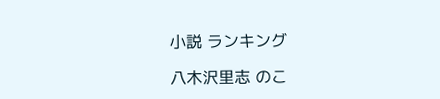小説 ランキング

八木沢里志 のこ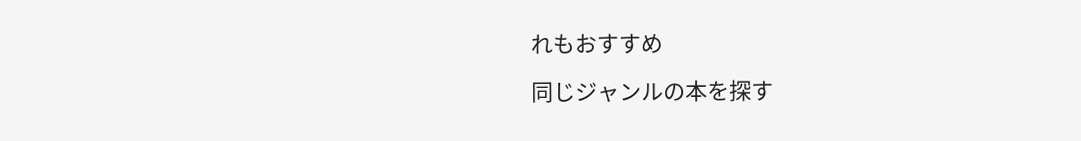れもおすすめ

同じジャンルの本を探す